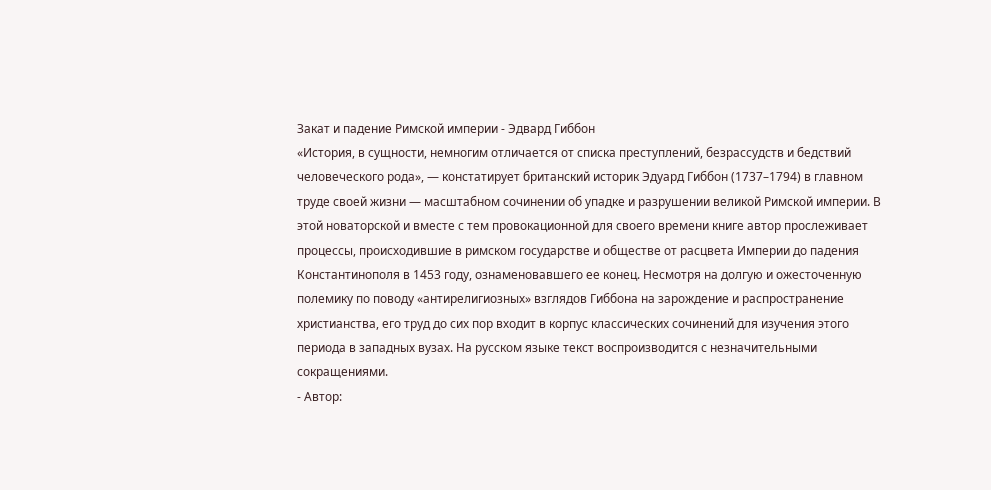Закат и падение Римской империи - Эдвард Гиббон
«История, в сущности, немногим отличается от списка преступлений, безрассудств и бедствий человеческого рода», — констатирует британский историк Эдуард Гиббон (1737–1794) в главном труде своей жизни — масштабном сочинении об упадке и разрушении великой Римской империи. В этой новаторской и вместе с тем провокационной для своего времени книге автор прослеживает процессы, происходившие в римском государстве и обществе от расцвета Империи до падения Константинополя в 1453 году, ознаменовавшего ее конец. Несмотря на долгую и ожесточенную полемику по поводу «антирелигиозных» взглядов Гиббона на зарождение и распространение христианства, его труд до сих пор входит в корпус классических сочинений для изучения этого периода в западных вузах. На русском языке текст воспроизводится с незначительными сокращениями.
- Автор: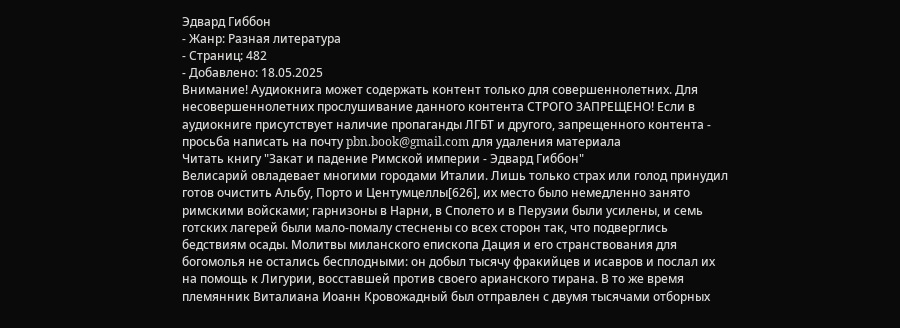Эдвард Гиббон
- Жанр: Разная литература
- Страниц: 482
- Добавлено: 18.05.2025
Внимание! Аудиокнига может содержать контент только для совершеннолетних. Для несовершеннолетних прослушивание данного контента СТРОГО ЗАПРЕЩЕНО! Если в аудиокниге присутствует наличие пропаганды ЛГБТ и другого, запрещенного контента - просьба написать на почту pbn.book@gmail.com для удаления материала
Читать книгу "Закат и падение Римской империи - Эдвард Гиббон"
Велисарий овладевает многими городами Италии. Лишь только страх или голод принудил готов очистить Альбу, Порто и Центумцеллы[626], их место было немедленно занято римскими войсками; гарнизоны в Нарни, в Сполето и в Перузии были усилены, и семь готских лагерей были мало-помалу стеснены со всех сторон так, что подверглись бедствиям осады. Молитвы миланского епископа Дация и его странствования для богомолья не остались бесплодными: он добыл тысячу фракийцев и исавров и послал их на помощь к Лигурии, восставшей против своего арианского тирана. В то же время племянник Виталиана Иоанн Кровожадный был отправлен с двумя тысячами отборных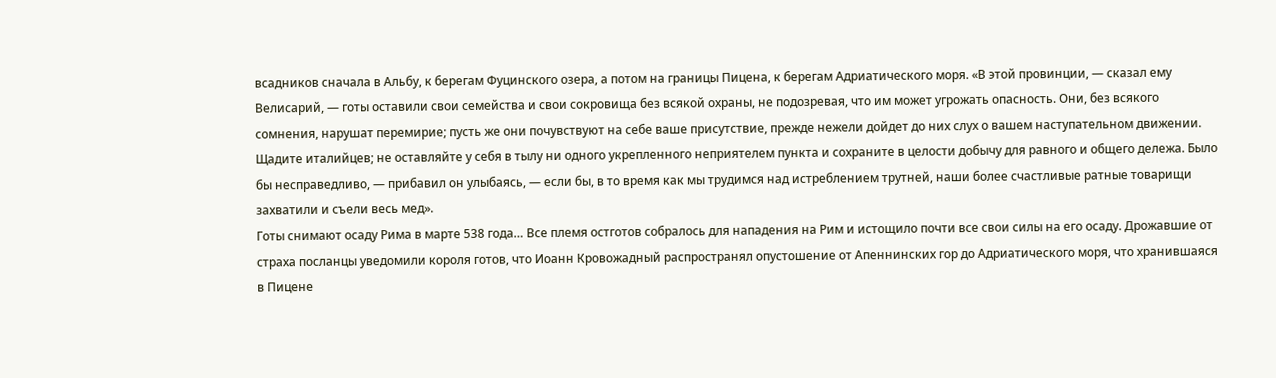всадников сначала в Альбу, к берегам Фуцинского озера, а потом на границы Пицена, к берегам Адриатического моря. «В этой провинции, — сказал ему Велисарий, — готы оставили свои семейства и свои сокровища без всякой охраны, не подозревая, что им может угрожать опасность. Они, без всякого сомнения, нарушат перемирие; пусть же они почувствуют на себе ваше присутствие, прежде нежели дойдет до них слух о вашем наступательном движении. Щадите италийцев; не оставляйте у себя в тылу ни одного укрепленного неприятелем пункта и сохраните в целости добычу для равного и общего дележа. Было бы несправедливо, — прибавил он улыбаясь, — если бы, в то время как мы трудимся над истреблением трутней, наши более счастливые ратные товарищи захватили и съели весь мед».
Готы снимают осаду Рима в марте 538 года… Все племя остготов собралось для нападения на Рим и истощило почти все свои силы на его осаду. Дрожавшие от страха посланцы уведомили короля готов, что Иоанн Кровожадный распространял опустошение от Апеннинских гор до Адриатического моря, что хранившаяся в Пицене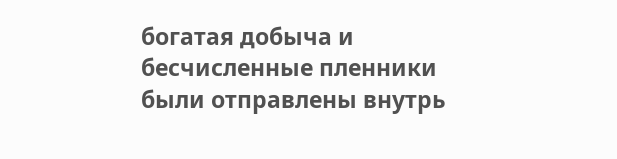богатая добыча и бесчисленные пленники были отправлены внутрь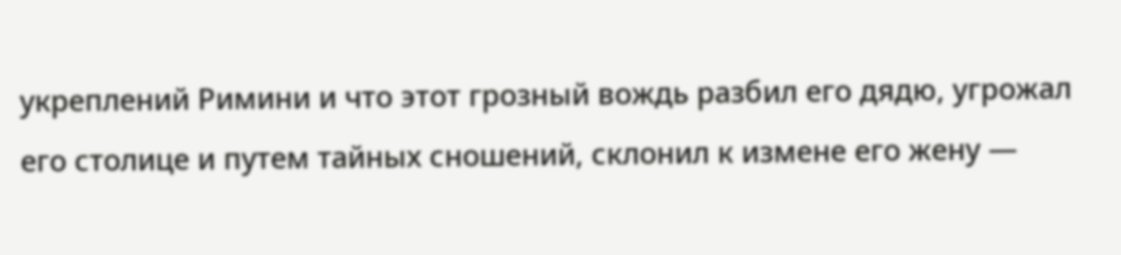укреплений Римини и что этот грозный вождь разбил его дядю, угрожал его столице и путем тайных сношений, склонил к измене его жену —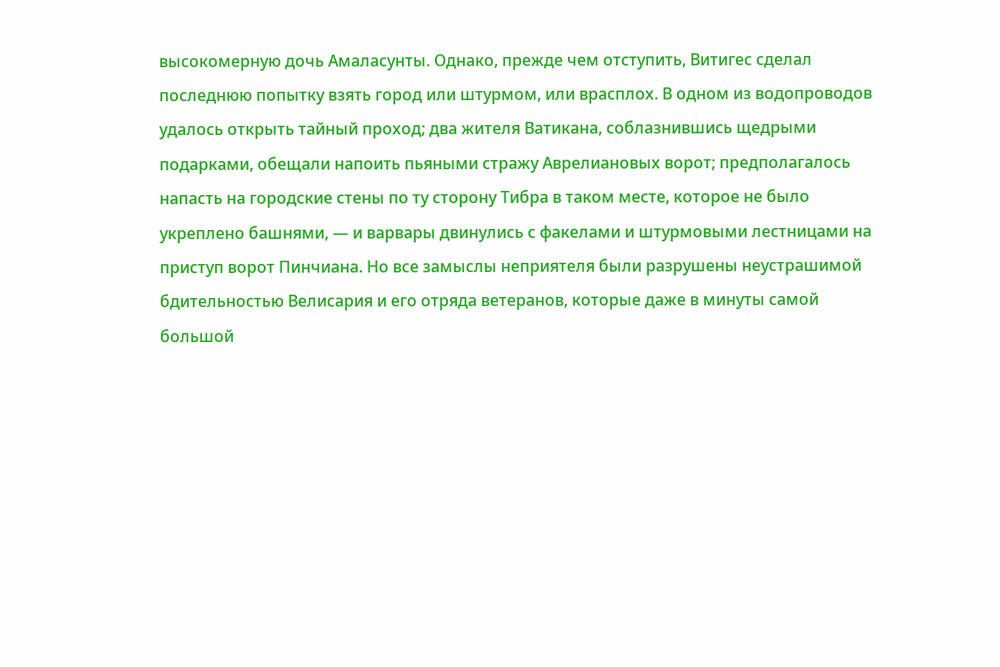высокомерную дочь Амаласунты. Однако, прежде чем отступить, Витигес сделал последнюю попытку взять город или штурмом, или врасплох. В одном из водопроводов удалось открыть тайный проход; два жителя Ватикана, соблазнившись щедрыми подарками, обещали напоить пьяными стражу Аврелиановых ворот; предполагалось напасть на городские стены по ту сторону Тибра в таком месте, которое не было укреплено башнями, — и варвары двинулись с факелами и штурмовыми лестницами на приступ ворот Пинчиана. Но все замыслы неприятеля были разрушены неустрашимой бдительностью Велисария и его отряда ветеранов, которые даже в минуты самой большой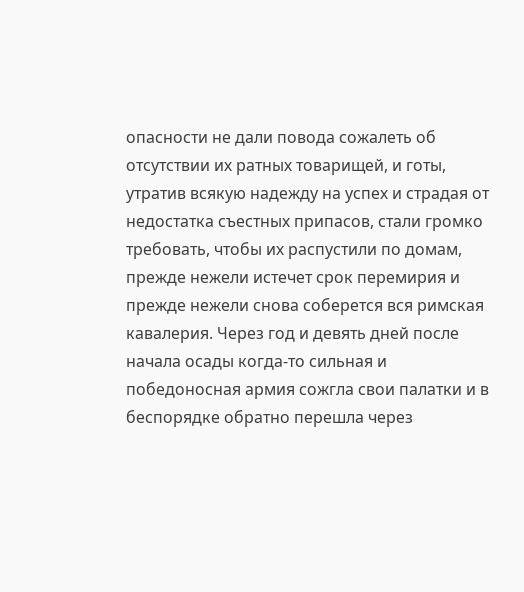опасности не дали повода сожалеть об отсутствии их ратных товарищей, и готы, утратив всякую надежду на успех и страдая от недостатка съестных припасов, стали громко требовать, чтобы их распустили по домам, прежде нежели истечет срок перемирия и прежде нежели снова соберется вся римская кавалерия. Через год и девять дней после начала осады когда-то сильная и победоносная армия сожгла свои палатки и в беспорядке обратно перешла через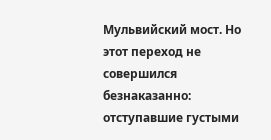Мульвийский мост. Но этот переход не совершился безнаказанно: отступавшие густыми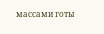массами готы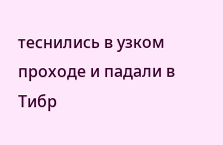теснились в узком проходе и падали в Тибр